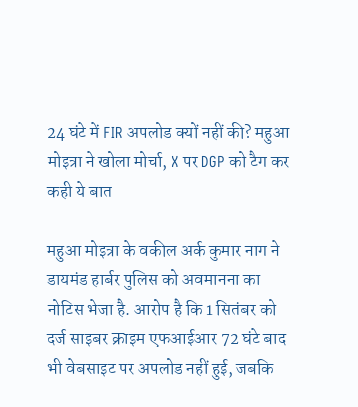24 घंटे में FIR अपलोड क्यों नहीं की? महुआ मोइत्रा ने खोला मोर्चा, X पर DGP को टैग कर कही ये बात

महुआ मोइत्रा के वकील अर्क कुमार नाग ने डायमंड हार्बर पुलिस को अवमानना का नोटिस भेजा है. आरोप है कि 1 सितंबर को दर्ज साइबर क्राइम एफआईआर 72 घंटे बाद भी वेबसाइट पर अपलोड नहीं हुई, जबकि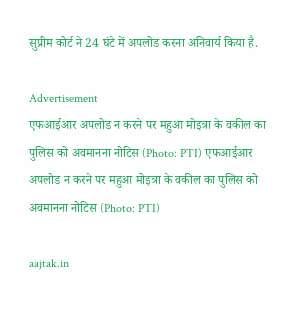सुप्रीम कोर्ट ने 24 घंटे में अपलोड करना अनिवार्य किया है.

Advertisement
एफआईआर अपलोड न करने पर महुआ मोइत्रा के वकील का पुलिस को अवमानना नोटिस (Photo: PTI) एफआईआर अपलोड न करने पर महुआ मोइत्रा के वकील का पुलिस को अवमानना नोटिस (Photo: PTI)

aajtak.in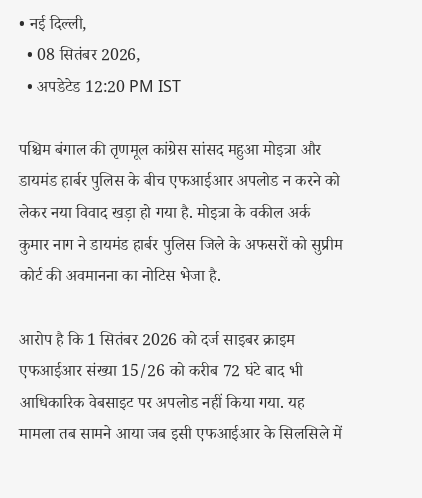• नई दिल्ली,
  • 08 सितंबर 2026,
  • अपडेटेड 12:20 PM IST

पश्चिम बंगाल की तृणमूल कांग्रेस सांसद महुआ मोइत्रा और डायमंड हार्बर पुलिस के बीच एफआईआर अपलोड न करने को लेकर नया विवाद खड़ा हो गया है. मोइत्रा के वकील अर्क कुमार नाग ने डायमंड हार्बर पुलिस जिले के अफसरों को सुप्रीम कोर्ट की अवमानना का नोटिस भेजा है.

आरोप है कि 1 सितंबर 2026 को दर्ज साइबर क्राइम एफआईआर संख्या 15/26 को करीब 72 घंटे बाद भी आधिकारिक वेबसाइट पर अपलोड नहीं किया गया. यह मामला तब सामने आया जब इसी एफआईआर के सिलसिले में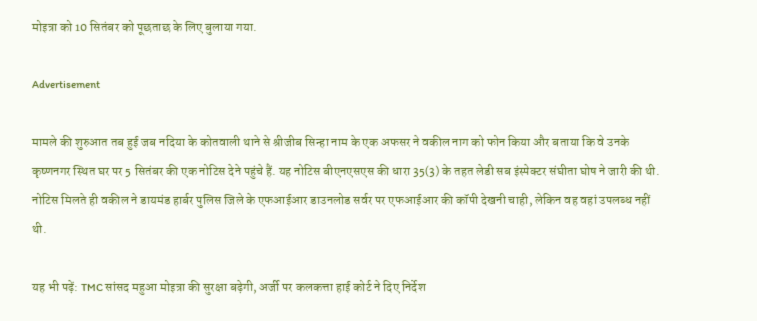मोइत्रा को 10 सितंबर को पूछताछ के लिए बुलाया गया.

Advertisement

मामले की शुरुआत तब हुई जब नदिया के कोतवाली थाने से श्रीजीब सिन्हा नाम के एक अफसर ने वकील नाग को फोन किया और बताया कि वे उनके कृष्णनगर स्थित घर पर 5 सितंबर की एक नोटिस देने पहुंचे हैं. यह नोटिस बीएनएसएस की धारा 35(3) के तहत लेडी सब इंस्पेक्टर संघीता घोष ने जारी की थी. नोटिस मिलते ही वकील ने डायमंड हार्बर पुलिस जिले के एफआईआर डाउनलोड सर्वर पर एफआईआर की कॉपी देखनी चाही, लेकिन वह वहां उपलब्ध नहीं थी.

यह भी पढ़ें: TMC सांसद महुआ मोइत्रा की सुरक्षा बढ़ेगी, अर्जी पर कलकत्ता हाई कोर्ट ने दिए निर्देश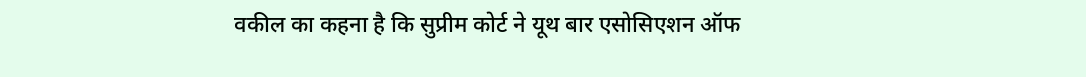वकील का कहना है कि सुप्रीम कोर्ट ने यूथ बार एसोसिएशन ऑफ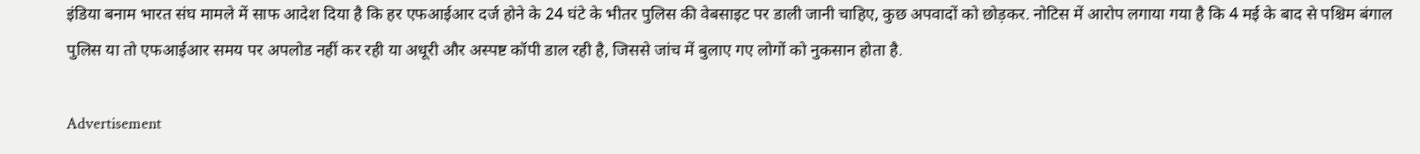इंडिया बनाम भारत संघ मामले में साफ आदेश दिया है कि हर एफआईआर दर्ज होने के 24 घंटे के भीतर पुलिस की वेबसाइट पर डाली जानी चाहिए, कुछ अपवादों को छोड़कर. नोटिस में आरोप लगाया गया है कि 4 मई के बाद से पश्चिम बंगाल पुलिस या तो एफआईआर समय पर अपलोड नहीं कर रही या अधूरी और अस्पष्ट कॉपी डाल रही है, जिससे जांच में बुलाए गए लोगों को नुकसान होता है.

Advertisement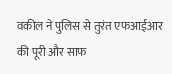वकील ने पुलिस से तुरंत एफआईआर की पूरी और साफ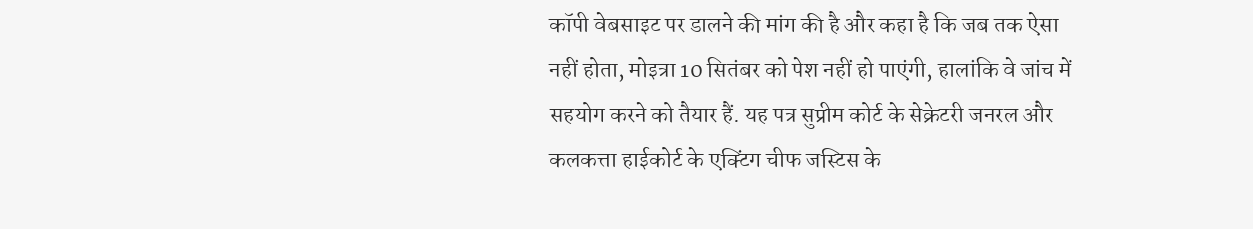कॉपी वेबसाइट पर डालने की मांग की है और कहा है कि जब तक ऐसा नहीं होता, मोइत्रा 10 सितंबर को पेश नहीं हो पाएंगी, हालांकि वे जांच में सहयोग करने को तैयार हैं. यह पत्र सुप्रीम कोर्ट के सेक्रेटरी जनरल और कलकत्ता हाईकोर्ट के एक्टिंग चीफ जस्टिस के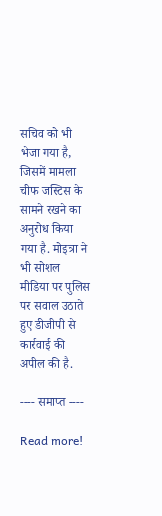सचिव को भी भेजा गया है, जिसमें मामला चीफ जस्टिस के सामने रखने का अनुरोध किया गया है. मोइत्रा ने भी सोशल मीडिया पर पुलिस पर सवाल उठाते हुए डीजीपी से कार्रवाई की अपील की है.

---- समाप्त ----

Read more!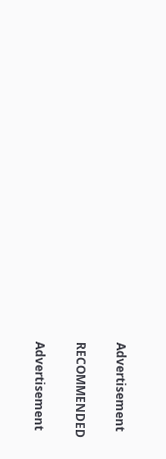Advertisement

RECOMMENDED

Advertisement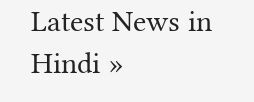Latest News in Hindi »